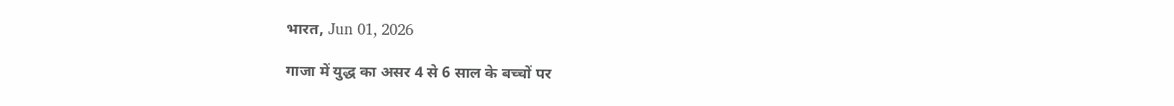भारत, Jun 01, 2026

गाजा में युद्ध का असर 4 से 6 साल के बच्चों पर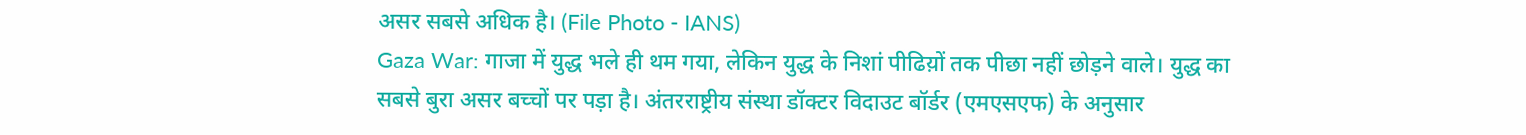असर सबसे अधिक है। (File Photo - IANS)
Gaza War: गाजा में युद्ध भले ही थम गया, लेकिन युद्ध के निशां पीढिय़ों तक पीछा नहीं छोड़ने वाले। युद्ध का सबसे बुरा असर बच्चों पर पड़ा है। अंतरराष्ट्रीय संस्था डॉक्टर विदाउट बॉर्डर (एमएसएफ) के अनुसार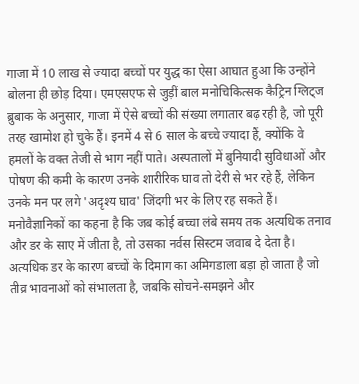गाजा में 10 लाख से ज्यादा बच्चों पर युद्ध का ऐसा आघात हुआ कि उन्होंने बोलना ही छोड़ दिया। एमएसएफ से जुड़ीं बाल मनोचिकित्सक कैट्रिन ग्लिट्ज ब्रुबाक के अनुसार, गाजा में ऐसे बच्चों की संख्या लगातार बढ़ रही है, जो पूरी तरह खामोश हो चुके हैं। इनमें 4 से 6 साल के बच्चे ज्यादा हैं, क्योंकि वे हमलों के वक्त तेजी से भाग नहीं पाते। अस्पतालों में बुनियादी सुविधाओं और पोषण की कमी के कारण उनके शारीरिक घाव तो देरी से भर रहे हैं, लेकिन उनके मन पर लगे 'अदृश्य घाव' जिंदगी भर के लिए रह सकते हैं।
मनोवैज्ञानिकों का कहना है कि जब कोई बच्चा लंबे समय तक अत्यधिक तनाव और डर के साए में जीता है, तो उसका नर्वस सिस्टम जवाब दे देता है। अत्यधिक डर के कारण बच्चों के दिमाग का अमिगडाला बड़ा हो जाता है जो तीव्र भावनाओं को संभालता है, जबकि सोचने-समझने और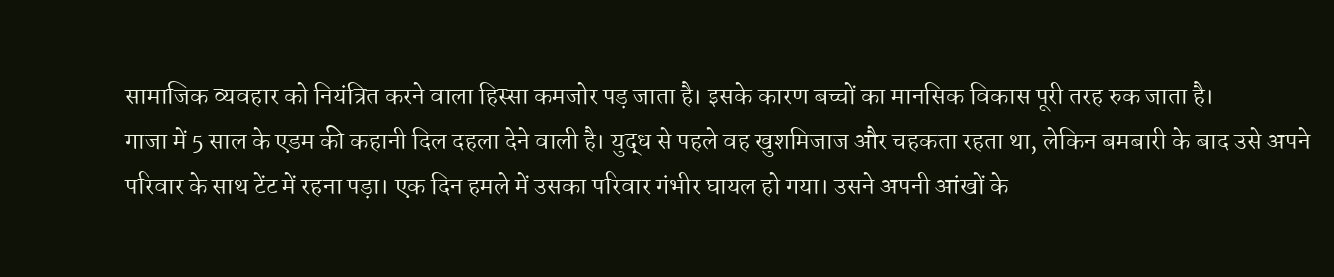सामाजिक व्यवहार को नियंत्रित करने वाला हिस्सा कमजोर पड़ जाता है। इसके कारण बच्चों का मानसिक विकास पूरी तरह रुक जाता है।
गाजा में 5 साल के एडम की कहानी दिल दहला देने वाली है। युद्ध से पहले वह खुशमिजाज और चहकता रहता था, लेकिन बमबारी के बाद उसे अपने परिवार के साथ टेंट में रहना पड़ा। एक दिन हमले में उसका परिवार गंभीर घायल हो गया। उसने अपनी आंखों के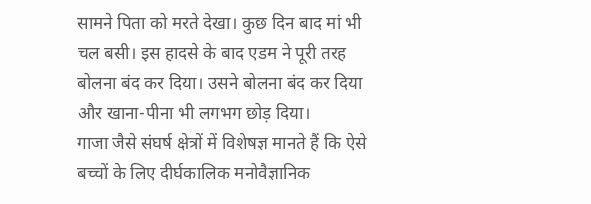सामने पिता को मरते देखा। कुछ दिन बाद मां भी चल बसी। इस हादसे के बाद एडम ने पूरी तरह बोलना बंद कर दिया। उसने बोलना बंद कर दिया और खाना-पीना भी लगभग छोड़ दिया।
गाजा जैसे संघर्ष क्षेत्रों में विशेषज्ञ मानते हैं कि ऐसे बच्चों के लिए दीर्घकालिक मनोवैज्ञानिक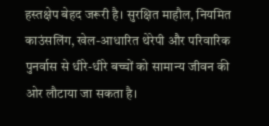हस्तक्षेप बेहद जरूरी है। सुरक्षित माहौल, नियमित काउंसलिंग, खेल-आधारित थेरेपी और परिवारिक पुनर्वास से धीरे-धीरे बच्चों को सामान्य जीवन की ओर लौटाया जा सकता है।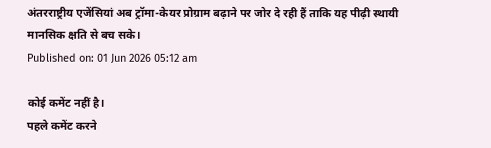अंतरराष्ट्रीय एजेंसियां अब ट्रॉमा-केयर प्रोग्राम बढ़ाने पर जोर दे रही हैं ताकि यह पीढ़ी स्थायी मानसिक क्षति से बच सके।
Published on: 01 Jun 2026 05:12 am

कोई कमेंट नहीं है।
पहले कमेंट करने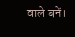वाले बनें।